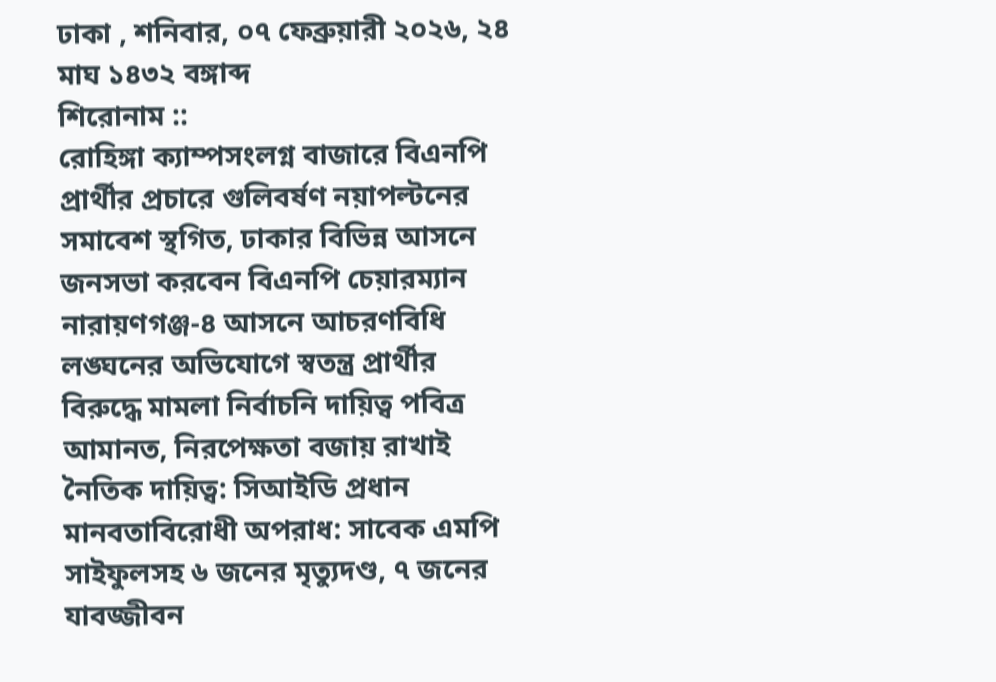ঢাকা , শনিবার, ০৭ ফেব্রুয়ারী ২০২৬, ২৪ মাঘ ১৪৩২ বঙ্গাব্দ
শিরোনাম ::
রোহিঙ্গা ক্যাম্পসংলগ্ন বাজারে বিএনপি প্রার্থীর প্রচারে গুলিবর্ষণ নয়াপল্টনের সমাবেশ স্থগিত, ঢাকার বিভিন্ন আসনে জনসভা করবেন বিএনপি চেয়ারম্যান নারায়ণগঞ্জ-৪ আসনে আচরণবিধি লঙ্ঘনের অভিযোগে স্বতন্ত্র প্রার্থীর বিরুদ্ধে মামলা নির্বাচনি দায়িত্ব পবিত্র আমানত, নিরপেক্ষতা বজায় রাখাই নৈতিক দায়িত্ব: সিআইডি প্রধান মানবতাবিরোধী অপরাধ: সাবেক এমপি সাইফুলসহ ৬ জনের মৃত্যুদণ্ড, ৭ জনের যাবজ্জীবন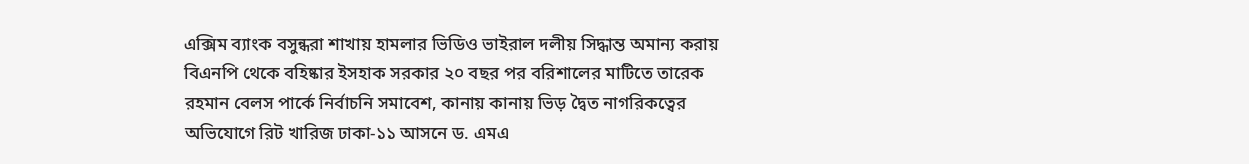এক্সিম ব্যাংক বসুন্ধরা শাখায় হামলার ভিডিও ভাইরাল দলীয় সিদ্ধান্ত অমান্য করায় বিএনপি থেকে বহিষ্কার ইসহাক সরকার ২০ বছর পর বরিশালের মাটিতে তারেক রহমান বেলস পার্কে নির্বাচনি সমাবেশ, কানায় কানায় ভিড় দ্বৈত নাগরিকত্বের অভিযোগে রিট খারিজ ঢাকা-১১ আসনে ড. এমএ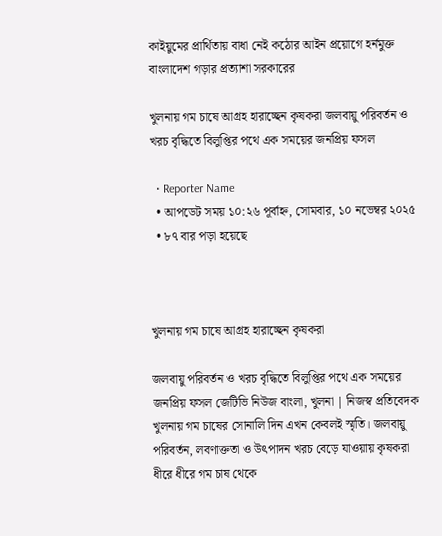কাইয়ুমের প্রার্থিতায় বাধা নেই কঠোর আইন প্রয়োগে হর্নমুক্ত বাংলাদেশ গড়ার প্রত্যাশা সরকারের

খুলনায় গম চাষে আগ্রহ হারাচ্ছেন কৃষকরা জলবায়ু পরিবর্তন ও খরচ বৃদ্ধিতে বিলুপ্তির পথে এক সময়ের জনপ্রিয় ফসল

  • Reporter Name
  • আপডেট সময় ১০:২৬ পূর্বাহ্ন, সোমবার, ১০ নভেম্বর ২০২৫
  • ৮৭ বার পড়া হয়েছে



খুলনায় গম চাষে আগ্রহ হারাচ্ছেন কৃষকরা

জলবায়ু পরিবর্তন ও খরচ বৃদ্ধিতে বিলুপ্তির পথে এক সময়ের জনপ্রিয় ফসল জেটিভি নিউজ বাংলা, খুলনা | নিজস্ব প্রতিবেদক খুলনায় গম চাষের সোনালি দিন এখন কেবলই স্মৃতি। জলবায়ু পরিবর্তন, লবণাক্ততা ও উৎপাদন খরচ বেড়ে যাওয়ায় কৃষকরা ধীরে ধীরে গম চাষ থেকে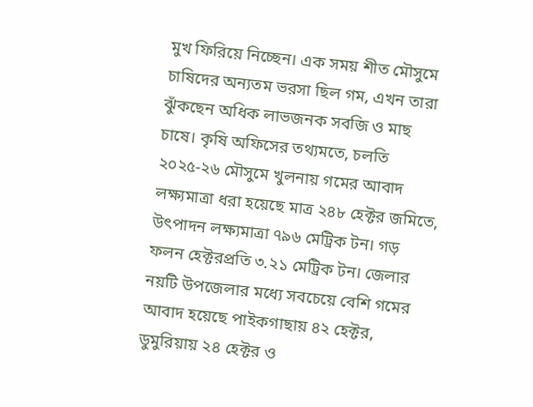মুখ ফিরিয়ে নিচ্ছেন। এক সময় শীত মৌসুমে চাষিদের অন্যতম ভরসা ছিল গম, এখন তারা ঝুঁকছেন অধিক লাভজনক সবজি ও মাছ চাষে। কৃষি অফিসের তথ্যমতে, চলতি ২০২৫-২৬ মৌসুমে খুলনায় গমের আবাদ লক্ষ্যমাত্রা ধরা হয়েছে মাত্র ২৪৮ হেক্টর জমিতে, উৎপাদন লক্ষ্যমাত্রা ৭৯৬ মেট্রিক টন। গড় ফলন হেক্টরপ্রতি ৩.২১ মেট্রিক টন। জেলার নয়টি উপজেলার মধ্যে সবচেয়ে বেশি গমের আবাদ হয়েছে পাইকগাছায় ৪২ হেক্টর, ডুমুরিয়ায় ২৪ হেক্টর ও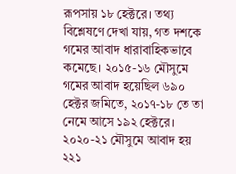রূপসায় ১৮ হেক্টরে। তথ্য বিশ্লেষণে দেখা যায়, গত দশকে গমের আবাদ ধারাবাহিকভাবে কমেছে। ২০১৫-১৬ মৌসুমে গমের আবাদ হয়েছিল ৬৯০ হেক্টর জমিতে, ২০১৭-১৮ তে তা নেমে আসে ১৯২ হেক্টরে। ২০২০-২১ মৌসুমে আবাদ হয় ২২১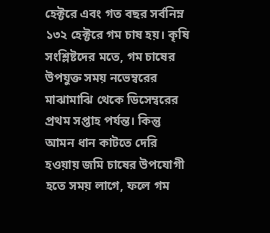হেক্টরে এবং গত বছর সর্বনিম্ন ১৩২ হেক্টরে গম চাষ হয়। কৃষি সংশ্লিষ্টদের মতে, গম চাষের উপযুক্ত সময় নভেম্বরের মাঝামাঝি থেকে ডিসেম্বরের প্রথম সপ্তাহ পর্যন্ত। কিন্তু আমন ধান কাটতে দেরি হওয়ায় জমি চাষের উপযোগী হতে সময় লাগে, ফলে গম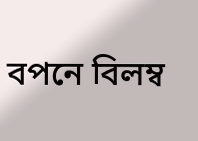বপনে বিলম্ব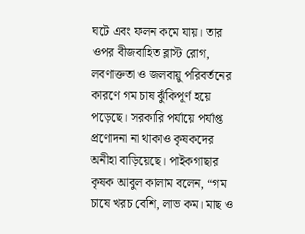ঘটে এবং ফলন কমে যায়। তার ওপর বীজবাহিত ব্লাস্ট রোগ, লবণাক্ততা ও জলবায়ু পরিবর্তনের কারণে গম চাষ ঝুঁকিপূর্ণ হয়ে পড়েছে। সরকারি পর্যায়ে পর্যাপ্ত প্রণোদনা না থাকাও কৃষকদের অনীহা বাড়িয়েছে। পাইকগাছার কৃষক আবুল কালাম বলেন, “গম চাষে খরচ বেশি, লাভ কম। মাছ ও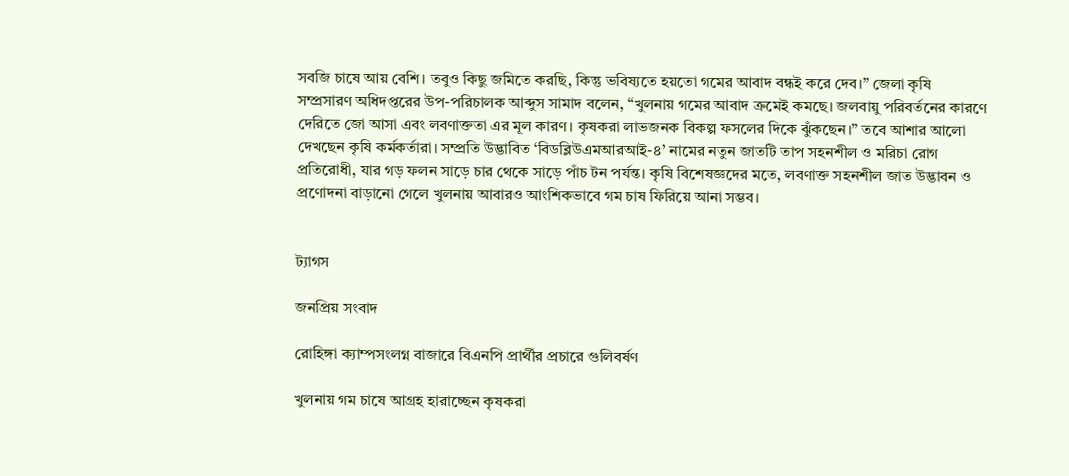সবজি চাষে আয় বেশি। তবুও কিছু জমিতে করছি, কিন্তু ভবিষ্যতে হয়তো গমের আবাদ বন্ধই করে দেব।” জেলা কৃষি সম্প্রসারণ অধিদপ্তরের উপ-পরিচালক আব্দুস সামাদ বলেন, “খুলনায় গমের আবাদ ক্রমেই কমছে। জলবায়ু পরিবর্তনের কারণে দেরিতে জো আসা এবং লবণাক্ততা এর মূল কারণ। কৃষকরা লাভজনক বিকল্প ফসলের দিকে ঝুঁকছেন।” তবে আশার আলো দেখছেন কৃষি কর্মকর্তারা। সম্প্রতি উদ্ভাবিত ‘বিডব্লিউএমআরআই-৪’ নামের নতুন জাতটি তাপ সহনশীল ও মরিচা রোগ প্রতিরোধী, যার গড় ফলন সাড়ে চার থেকে সাড়ে পাঁচ টন পর্যন্ত। কৃষি বিশেষজ্ঞদের মতে, লবণাক্ত সহনশীল জাত উদ্ভাবন ও প্রণোদনা বাড়ানো গেলে খুলনায় আবারও আংশিকভাবে গম চাষ ফিরিয়ে আনা সম্ভব।


ট্যাগস

জনপ্রিয় সংবাদ

রোহিঙ্গা ক্যাম্পসংলগ্ন বাজারে বিএনপি প্রার্থীর প্রচারে গুলিবর্ষণ

খুলনায় গম চাষে আগ্রহ হারাচ্ছেন কৃষকরা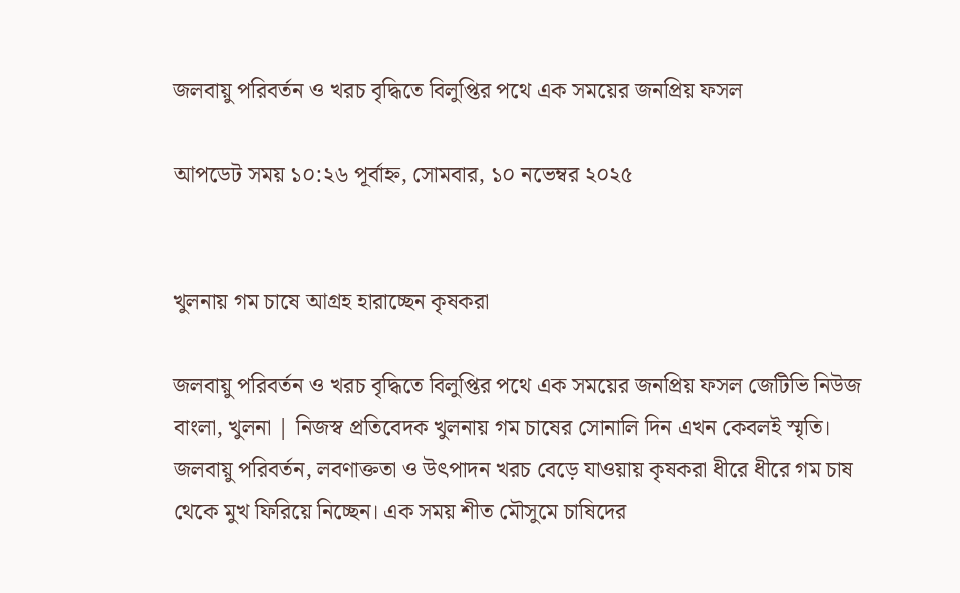জলবায়ু পরিবর্তন ও খরচ বৃদ্ধিতে বিলুপ্তির পথে এক সময়ের জনপ্রিয় ফসল

আপডেট সময় ১০:২৬ পূর্বাহ্ন, সোমবার, ১০ নভেম্বর ২০২৫


খুলনায় গম চাষে আগ্রহ হারাচ্ছেন কৃষকরা

জলবায়ু পরিবর্তন ও খরচ বৃদ্ধিতে বিলুপ্তির পথে এক সময়ের জনপ্রিয় ফসল জেটিভি নিউজ বাংলা, খুলনা | নিজস্ব প্রতিবেদক খুলনায় গম চাষের সোনালি দিন এখন কেবলই স্মৃতি। জলবায়ু পরিবর্তন, লবণাক্ততা ও উৎপাদন খরচ বেড়ে যাওয়ায় কৃষকরা ধীরে ধীরে গম চাষ থেকে মুখ ফিরিয়ে নিচ্ছেন। এক সময় শীত মৌসুমে চাষিদের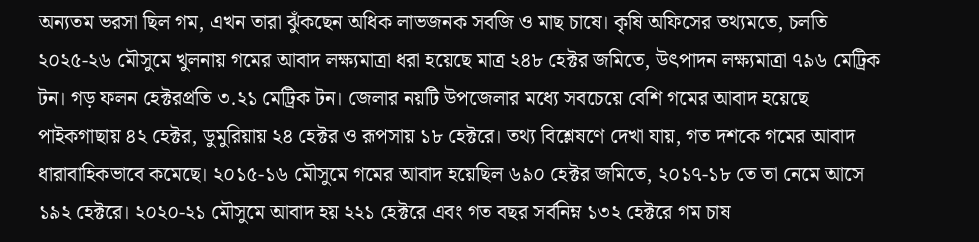অন্যতম ভরসা ছিল গম, এখন তারা ঝুঁকছেন অধিক লাভজনক সবজি ও মাছ চাষে। কৃষি অফিসের তথ্যমতে, চলতি ২০২৫-২৬ মৌসুমে খুলনায় গমের আবাদ লক্ষ্যমাত্রা ধরা হয়েছে মাত্র ২৪৮ হেক্টর জমিতে, উৎপাদন লক্ষ্যমাত্রা ৭৯৬ মেট্রিক টন। গড় ফলন হেক্টরপ্রতি ৩.২১ মেট্রিক টন। জেলার নয়টি উপজেলার মধ্যে সবচেয়ে বেশি গমের আবাদ হয়েছে পাইকগাছায় ৪২ হেক্টর, ডুমুরিয়ায় ২৪ হেক্টর ও রূপসায় ১৮ হেক্টরে। তথ্য বিশ্লেষণে দেখা যায়, গত দশকে গমের আবাদ ধারাবাহিকভাবে কমেছে। ২০১৫-১৬ মৌসুমে গমের আবাদ হয়েছিল ৬৯০ হেক্টর জমিতে, ২০১৭-১৮ তে তা নেমে আসে ১৯২ হেক্টরে। ২০২০-২১ মৌসুমে আবাদ হয় ২২১ হেক্টরে এবং গত বছর সর্বনিম্ন ১৩২ হেক্টরে গম চাষ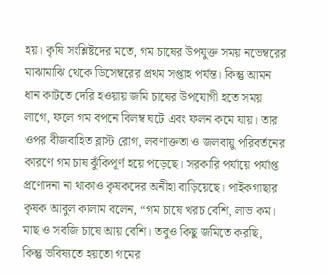হয়। কৃষি সংশ্লিষ্টদের মতে, গম চাষের উপযুক্ত সময় নভেম্বরের মাঝামাঝি থেকে ডিসেম্বরের প্রথম সপ্তাহ পর্যন্ত। কিন্তু আমন ধান কাটতে দেরি হওয়ায় জমি চাষের উপযোগী হতে সময় লাগে, ফলে গম বপনে বিলম্ব ঘটে এবং ফলন কমে যায়। তার ওপর বীজবাহিত ব্লাস্ট রোগ, লবণাক্ততা ও জলবায়ু পরিবর্তনের কারণে গম চাষ ঝুঁকিপূর্ণ হয়ে পড়েছে। সরকারি পর্যায়ে পর্যাপ্ত প্রণোদনা না থাকাও কৃষকদের অনীহা বাড়িয়েছে। পাইকগাছার কৃষক আবুল কালাম বলেন, “গম চাষে খরচ বেশি, লাভ কম। মাছ ও সবজি চাষে আয় বেশি। তবুও কিছু জমিতে করছি, কিন্তু ভবিষ্যতে হয়তো গমের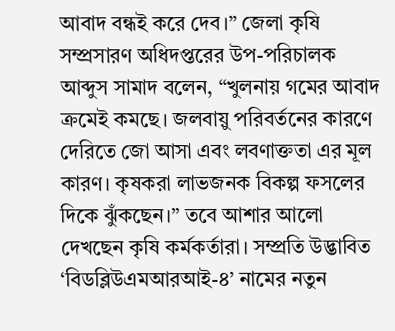আবাদ বন্ধই করে দেব।” জেলা কৃষি সম্প্রসারণ অধিদপ্তরের উপ-পরিচালক আব্দুস সামাদ বলেন, “খুলনায় গমের আবাদ ক্রমেই কমছে। জলবায়ু পরিবর্তনের কারণে দেরিতে জো আসা এবং লবণাক্ততা এর মূল কারণ। কৃষকরা লাভজনক বিকল্প ফসলের দিকে ঝুঁকছেন।” তবে আশার আলো দেখছেন কৃষি কর্মকর্তারা। সম্প্রতি উদ্ভাবিত ‘বিডব্লিউএমআরআই-৪’ নামের নতুন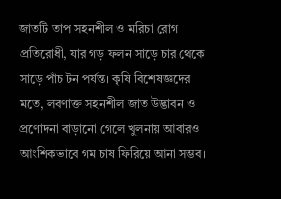জাতটি তাপ সহনশীল ও মরিচা রোগ প্রতিরোধী, যার গড় ফলন সাড়ে চার থেকে সাড়ে পাঁচ টন পর্যন্ত। কৃষি বিশেষজ্ঞদের মতে, লবণাক্ত সহনশীল জাত উদ্ভাবন ও প্রণোদনা বাড়ানো গেলে খুলনায় আবারও আংশিকভাবে গম চাষ ফিরিয়ে আনা সম্ভব।